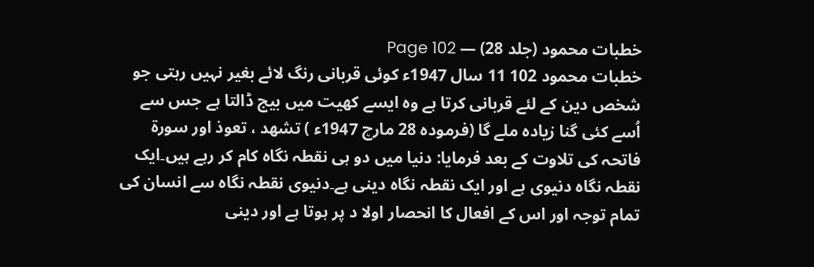خطبات محمود (جلد 28) — Page 102
خطبات محمود 102 11 سال 1947ء کوئی قربانی رنگ لائے بغیر نہیں رہتی جو شخص دین کے لئے قربانی کرتا ہے وہ ایسے کھیت میں بیج ڈالتا ہے جس سے اُسے کئی گنا زیادہ ملے گا (فرمودہ 28 مارچ 1947ء ) تشهد ، تعوذ اور سورۃ فاتحہ کی تلاوت کے بعد فرمایا: دنیا میں دو ہی نقطہ نگاہ کام کر رہے ہیں۔ایک نقطہ نگاہ دنیوی ہے اور ایک نقطہ نگاہ دینی ہے۔دنیوی نقطہ نگاہ سے انسان کی تمام توجہ اور اس کے افعال کا انحصار اولا د پر ہوتا ہے اور دینی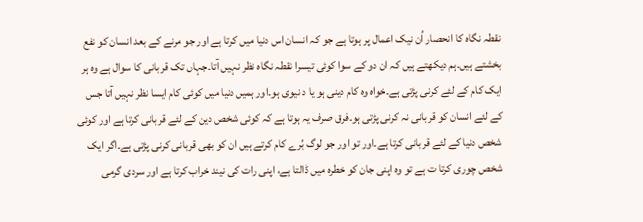نقطہ نگاہ کا انحصار اُن نیک اعمال پر ہوتا ہے جو کہ انسان اس دنیا میں کرتا ہے اور جو مرنے کے بعد انسان کو نفع بخشتے ہیں۔ہم دیکھتے ہیں کہ ان دو کے سوا کوئی تیسرا نقطہ نگاہ نظر نہیں آتا۔جہاں تک قربانی کا سوال ہے وہ ہر ایک کام کے لئے کرنی پڑتی ہے۔خواہ وہ کام دینی ہو یا د نیوی ہو۔اور ہمیں دنیا میں کوئی کام ایسا نظر نہیں آتا جس کے لئے انسان کو قربانی نہ کرنی پڑتی ہو۔فرق صرف یہ ہوتا ہے کہ کوئی شخص دین کے لئے قربانی کرتا ہے اور کوئی شخص دنیا کے لئے قربانی کرتا ہے۔اور تو اور جو لوگ بُرے کام کرتے ہیں ان کو بھی قربانی کرنی پڑتی ہے۔اگر ایک شخص چوری کرتا ت ہے تو وہ اپنی جان کو خطرہ میں ڈالتا ہے، اپنی رات کی نیند خراب کرتا ہے اور سردی گرمی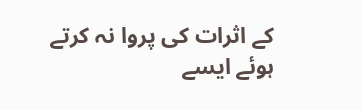کے اثرات کی پروا نہ کرتے ہوئے ایسے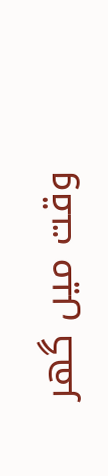وقت میں گھر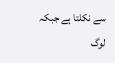سے نکلتا ہے جبکہ لوگ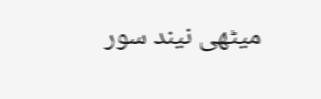میٹھی نیند سور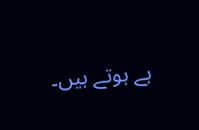ہے ہوتے ہیں۔